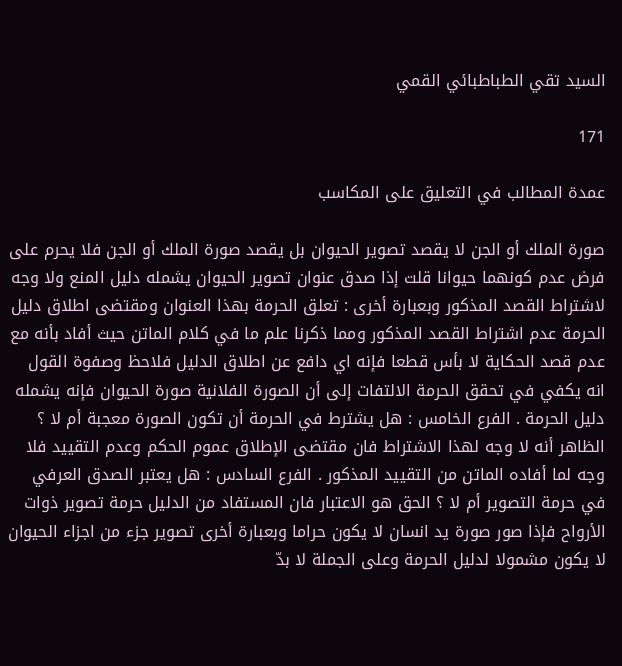السيد تقي الطباطبائي القمي

171

عمدة المطالب في التعليق على المكاسب

صورة الملك أو الجن لا يقصد تصوير الحيوان بل يقصد صورة الملك أو الجن فلا يحرم على فرض عدم كونهما حيوانا قلت إذا صدق عنوان تصوير الحيوان يشمله دليل المنع ولا وجه لاشتراط القصد المذكور وبعبارة أخرى : تعلق الحرمة بهذا العنوان ومقتضى اطلاق دليل الحرمة عدم اشتراط القصد المذكور ومما ذكرنا علم ما في كلام الماتن حيث أفاد بأنه مع عدم قصد الحكاية لا بأس قطعا فإنه اي دافع عن اطلاق الدليل فلاحظ وصفوة القول انه يكفي في تحقق الحرمة الالتفات إلى أن الصورة الفلانية صورة الحيوان فإنه يشمله دليل الحرمة . الفرع الخامس : هل يشترط في الحرمة أن تكون الصورة معجبة أم لا ؟ الظاهر أنه لا وجه لهذا الاشتراط فان مقتضى الإطلاق عموم الحكم وعدم التقييد فلا وجه لما أفاده الماتن من التقييد المذكور . الفرع السادس : هل يعتبر الصدق العرفي في حرمة التصوير أم لا ؟ الحق هو الاعتبار فان المستفاد من الدليل حرمة تصوير ذوات الأرواح فإذا صور صورة يد انسان لا يكون حراما وبعبارة أخرى تصوير جزء من اجزاء الحيوان لا يكون مشمولا لدليل الحرمة وعلى الجملة لا بدّ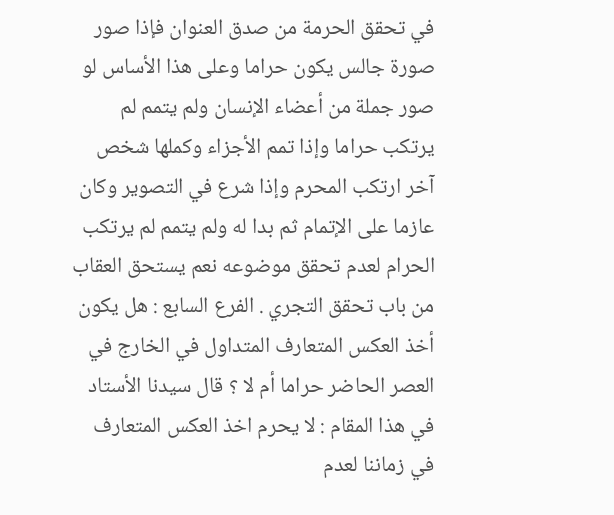في تحقق الحرمة من صدق العنوان فإذا صور صورة جالس يكون حراما وعلى هذا الأساس لو صور جملة من أعضاء الإنسان ولم يتمم لم يرتكب حراما وإذا تمم الأجزاء وكملها شخص آخر ارتكب المحرم وإذا شرع في التصوير وكان عازما على الإتمام ثم بدا له ولم يتمم لم يرتكب الحرام لعدم تحقق موضوعه نعم يستحق العقاب من باب تحقق التجري . الفرع السابع : هل يكون أخذ العكس المتعارف المتداول في الخارج في العصر الحاضر حراما أم لا ؟ قال سيدنا الأستاد في هذا المقام : لا يحرم اخذ العكس المتعارف في زماننا لعدم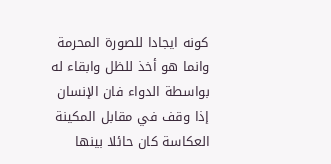كونه ايجادا للصورة المحرمة وانما هو أخذ للظل وابقاء له بواسطة الدواء فان الإنسان إذا وقف في مقابل المكينة العكاسة كان حائلا بينها